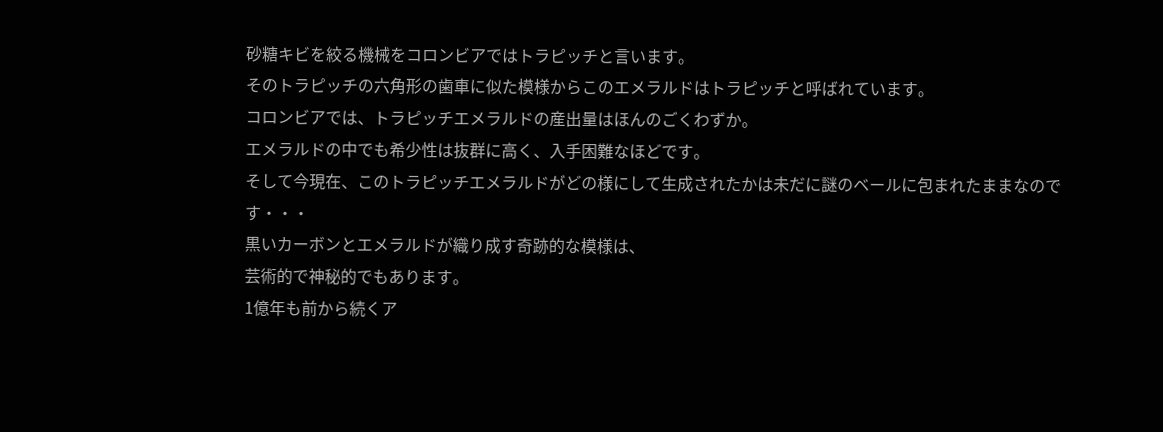砂糖キビを絞る機械をコロンビアではトラピッチと言います。
そのトラピッチの六角形の歯車に似た模様からこのエメラルドはトラピッチと呼ばれています。
コロンビアでは、トラピッチエメラルドの産出量はほんのごくわずか。
エメラルドの中でも希少性は抜群に高く、入手困難なほどです。
そして今現在、このトラピッチエメラルドがどの様にして生成されたかは未だに謎のベールに包まれたままなのです・・・
黒いカーボンとエメラルドが織り成す奇跡的な模様は、
芸術的で神秘的でもあります。
1億年も前から続くア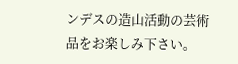ンデスの造山活動の芸術品をお楽しみ下さい。